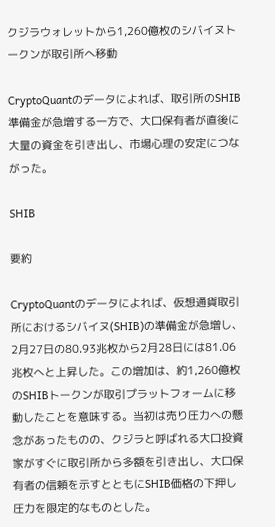クジラウォレットから1,260億枚のシバイヌトークンが取引所へ移動

CryptoQuantのデータによれば、取引所のSHIB準備金が急増する一方で、大口保有者が直後に大量の資金を引き出し、市場心理の安定につながった。

SHIB

要約

CryptoQuantのデータによれば、仮想通貨取引所におけるシバイヌ(SHIB)の準備金が急増し、2月27日の80.93兆枚から2月28日には81.06兆枚へと上昇した。この増加は、約1,260億枚のSHIBトークンが取引プラットフォームに移動したことを意味する。当初は売り圧力への懸念があったものの、クジラと呼ばれる大口投資家がすぐに取引所から多額を引き出し、大口保有者の信頼を示すとともにSHIB価格の下押し圧力を限定的なものとした。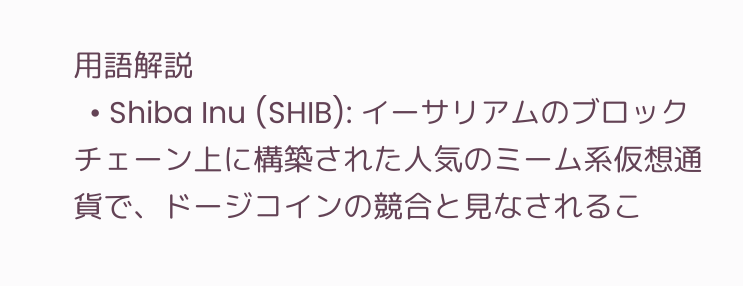用語解説
  • Shiba Inu (SHIB): イーサリアムのブロックチェーン上に構築された人気のミーム系仮想通貨で、ドージコインの競合と見なされるこ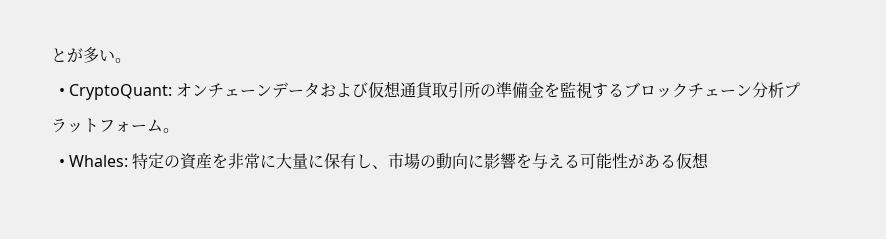とが多い。
  • CryptoQuant: オンチェーンデータおよび仮想通貨取引所の準備金を監視するブロックチェーン分析プラットフォーム。
  • Whales: 特定の資産を非常に大量に保有し、市場の動向に影響を与える可能性がある仮想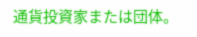通貨投資家または団体。